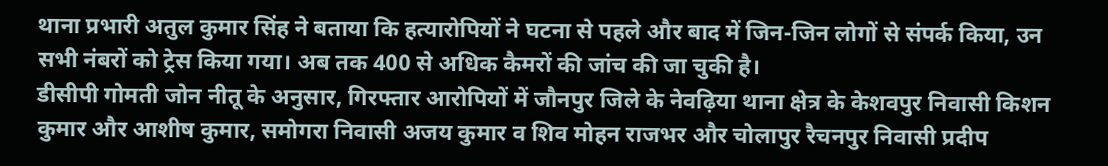थाना प्रभारी अतुल कुमार सिंह ने बताया कि हत्यारोपियों ने घटना से पहले और बाद में जिन-जिन लोगों से संपर्क किया, उन सभी नंबरों को ट्रेस किया गया। अब तक 400 से अधिक कैमरों की जांच की जा चुकी है।
डीसीपी गोमती जोन नीतू के अनुसार, गिरफ्तार आरोपियों में जौनपुर जिले के नेवढ़िया थाना क्षेत्र के केशवपुर निवासी किशन कुमार और आशीष कुमार, समोगरा निवासी अजय कुमार व शिव मोहन राजभर और चोलापुर रैचनपुर निवासी प्रदीप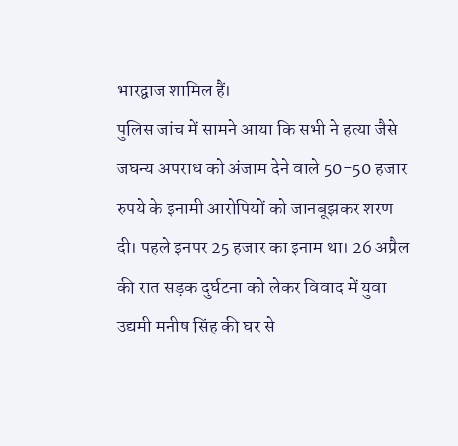भारद्वाज शामिल हैं।
पुलिस जांच में सामने आया कि सभी ने हत्या जैसे जघन्य अपराध को अंजाम देने वाले 50-50 हजार रुपये के इनामी आरोपियों को जानबूझकर शरण दी। पहले इनपर 25 हजार का इनाम था। 26 अप्रैल की रात सड़क दुर्घटना को लेकर विवाद में युवा उद्यमी मनीष सिंह की घर से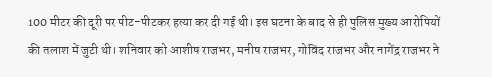100 मीटर की दूरी पर पीट-पीटकर हत्या कर दी गई थी। इस घटना के बाद से ही पुलिस मुख्य आरोपियों की तलाश में जुटी थी। शनिवार को आशीष राजभर, मनीष राजभर, गोविंद राजभर और नागेंद्र राजभर ने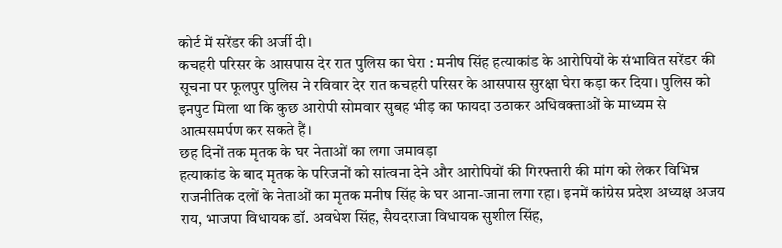कोर्ट में सरेंडर की अर्जी दी।
कचहरी परिसर के आसपास देर रात पुलिस का घेरा : मनीष सिंह हत्याकांड के आरोपियों के संभावित सरेंडर की सूचना पर फूलपुर पुलिस ने रविवार देर रात कचहरी परिसर के आसपास सुरक्षा घेरा कड़ा कर दिया। पुलिस को इनपुट मिला था कि कुछ आरोपी सोमवार सुबह भीड़ का फायदा उठाकर अधिवक्ताओं के माध्यम से आत्मसमर्पण कर सकते हैं।
छह दिनों तक मृतक के घर नेताओं का लगा जमावड़ा
हत्याकांड के बाद मृतक के परिजनों को सांत्वना देने और आरोपियों की गिरफ्तारी की मांग को लेकर विभिन्न राजनीतिक दलों के नेताओं का मृतक मनीष सिंह के घर आना-जाना लगा रहा। इनमें कांग्रेस प्रदेश अध्यक्ष अजय राय, भाजपा विधायक डॉ. अवधेश सिंह, सैयदराजा विधायक सुशील सिंह,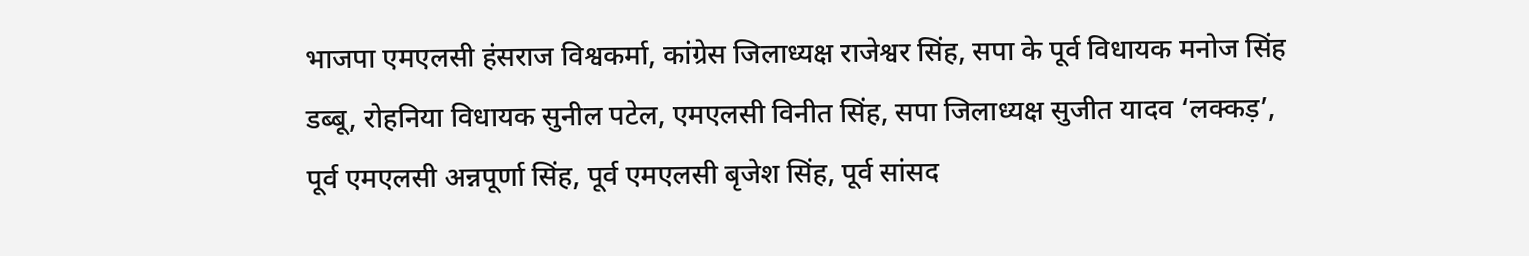भाजपा एमएलसी हंसराज विश्वकर्मा, कांग्रेस जिलाध्यक्ष राजेश्वर सिंह, सपा के पूर्व विधायक मनोज सिंह डब्बू, रोहनिया विधायक सुनील पटेल, एमएलसी विनीत सिंह, सपा जिलाध्यक्ष सुजीत यादव ‘लक्कड़’, पूर्व एमएलसी अन्नपूर्णा सिंह, पूर्व एमएलसी बृजेश सिंह, पूर्व सांसद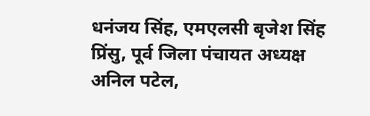धनंजय सिंह, एमएलसी बृजेश सिंह प्रिंसु, पूर्व जिला पंचायत अध्यक्ष अनिल पटेल,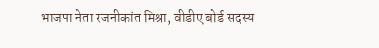भाजपा नेता रजनीकांत मिश्रा, वीडीए बोर्ड सदस्य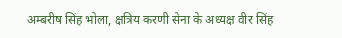अम्बरीष सिंह भोला, क्षत्रिय करणी सेना के अध्यक्ष वीर सिंह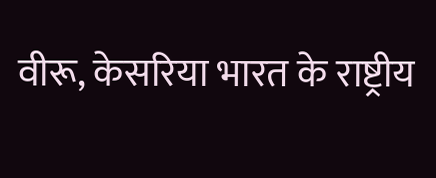वीरू, केसरिया भारत के राष्ट्रीय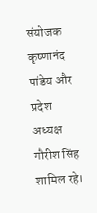संयोजक कृष्णानंद पांडेय और प्रदेश अध्यक्ष गौरीश सिंह शामिल रहे।